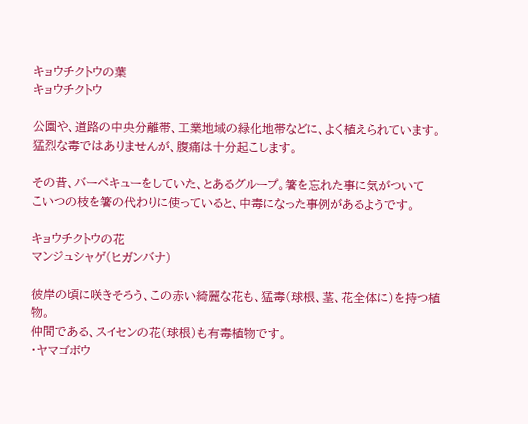キョウチクトウの葉
キョウチクトウ

公園や、道路の中央分離帯、工業地域の緑化地帯などに、よく植えられています。
猛烈な毒ではありませんが、腹痛は十分起こします。

その昔、バーペキューをしていた、とあるグループ。箸を忘れた事に気がついて
こいつの枝を箸の代わりに使っていると、中毒になった事例があるようです。

キョウチクトウの花
マンジュシャゲ(ヒガンバナ)

彼岸の頃に咲きそろう、この赤い綺麗な花も、猛毒(球根、茎、花全体に)を持つ植物。
仲間である、スイセンの花(球根)も有毒植物です。
・ヤマゴボウ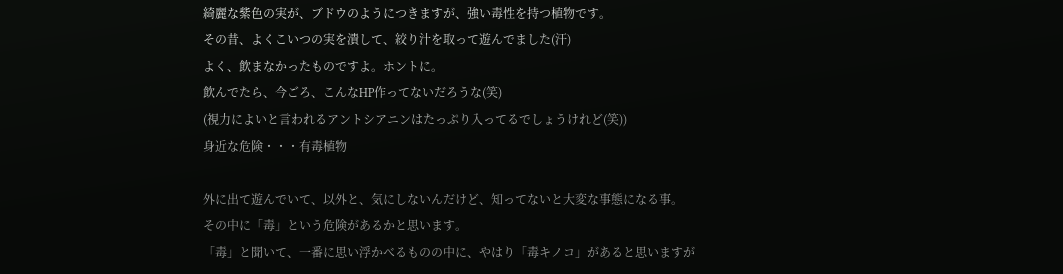綺麗な紫色の実が、ブドウのようにつきますが、強い毒性を持つ植物です。
その昔、よくこいつの実を潰して、絞り汁を取って遊んでました(汗)
よく、飲まなかったものですよ。ホントに。
飲んでたら、今ごろ、こんなHP作ってないだろうな(笑)
(視力によいと言われるアントシアニンはたっぷり入ってるでしょうけれど(笑))
身近な危険・・・有毒植物

外に出て遊んでいて、以外と、気にしないんだけど、知ってないと大変な事態になる事。
その中に「毒」という危険があるかと思います。
「毒」と聞いて、一番に思い浮かべるものの中に、やはり「毒キノコ」があると思いますが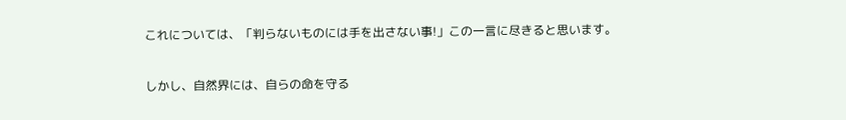これについては、「判らないものには手を出さない事!」この一言に尽きると思います。

しかし、自然界には、自らの命を守る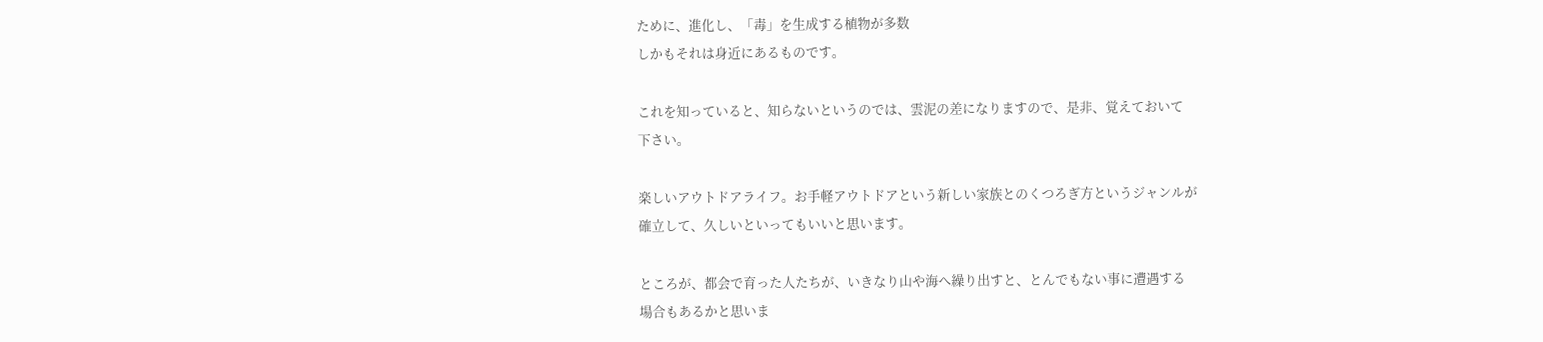ために、進化し、「毒」を生成する植物が多数
しかもそれは身近にあるものです。

これを知っていると、知らないというのでは、雲泥の差になりますので、是非、覚えておいて
下さい。

楽しいアウトドアライフ。お手軽アウトドアという新しい家族とのくつろぎ方というジャンルが
確立して、久しいといってもいいと思います。

ところが、都会で育った人たちが、いきなり山や海へ繰り出すと、とんでもない事に遭遇する
場合もあるかと思いま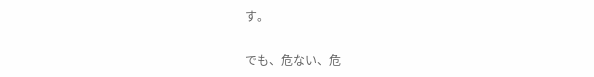す。

でも、危ない、危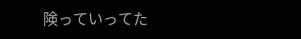険っていってた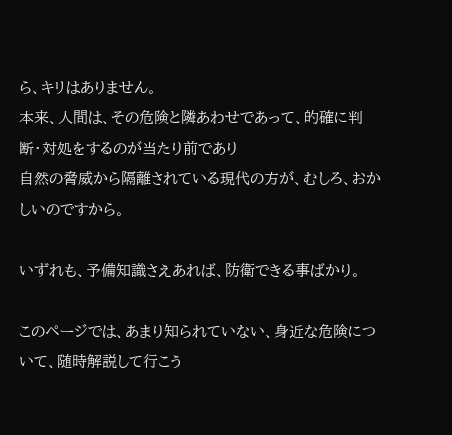ら、キリはありません。
本来、人間は、その危険と隣あわせであって、的確に判断・対処をするのが当たり前であり
自然の脅威から隔離されている現代の方が、むしろ、おかしいのですから。

いずれも、予備知識さえあれば、防衛できる事ばかり。

このページでは、あまり知られていない、身近な危険について、随時解説して行こう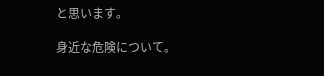と思います。

身近な危険について。